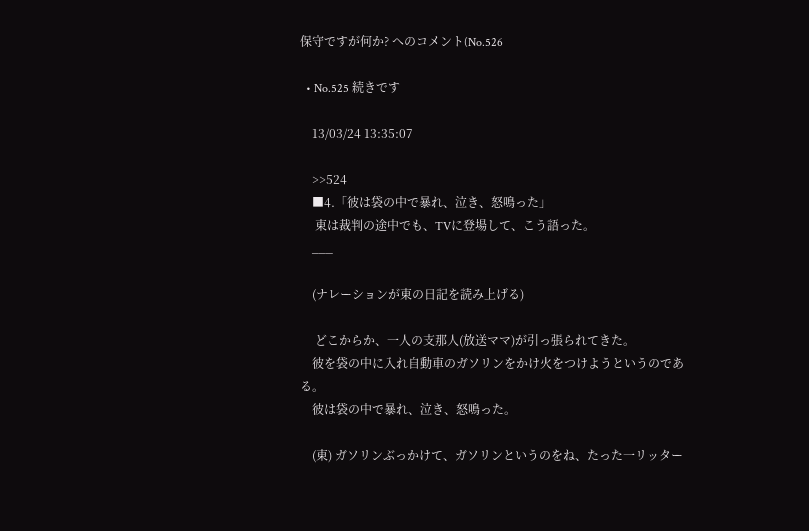保守ですが何か? へのコメント(No.526

  • No.525 続きです

    13/03/24 13:35:07

    >>524
    ■4.「彼は袋の中で暴れ、泣き、怒鳴った」
     東は裁判の途中でも、TVに登場して、こう語った。
    ___

    (ナレーションが東の日記を読み上げる)

     どこからか、一人の支那人(放送ママ)が引っ張られてきた。
    彼を袋の中に入れ自動車のガソリンをかけ火をつけようというのである。
    彼は袋の中で暴れ、泣き、怒鳴った。

    (東) ガソリンぶっかけて、ガソリンというのをね、たった一リッター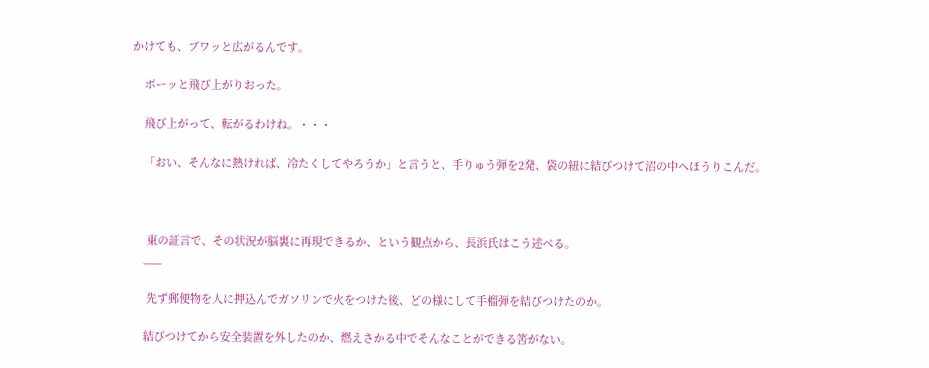かけても、ブワッと広がるんです。

    ボーッと飛び上がりおった。

    飛び上がって、転がるわけね。・・・

    「おい、そんなに熱ければ、冷たくしてやろうか」と言うと、手りゅう弾を2発、袋の紐に結びつけて沼の中へほうりこんだ。



     東の証言で、その状況が脳裏に再現できるか、という観点から、長浜氏はこう述べる。
    ___

     先ず郵便物を人に押込んでガソリンで火をつけた後、どの様にして手榴弾を結びつけたのか。

    結びつけてから安全装置を外したのか、燃えさかる中でそんなことができる筈がない。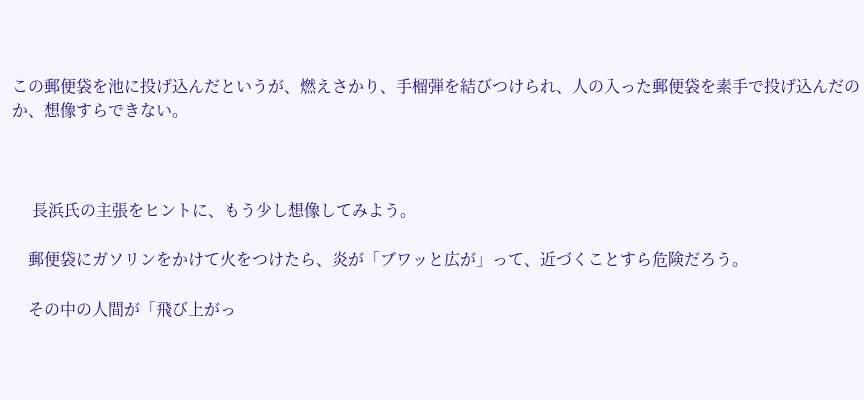この郵便袋を池に投げ込んだというが、燃えさかり、手榴弾を結びつけられ、人の入った郵便袋を素手で投げ込んだのか、想像すらできない。



     長浜氏の主張をヒントに、もう少し想像してみよう。

    郵便袋にガソリンをかけて火をつけたら、炎が「ブワッと広が」って、近づくことすら危険だろう。

    その中の人間が「飛び上がっ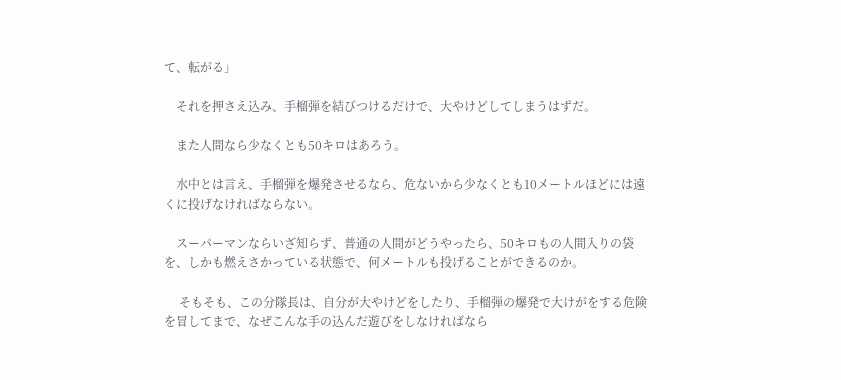て、転がる」

    それを押さえ込み、手榴弾を結びつけるだけで、大やけどしてしまうはずだ。

    また人間なら少なくとも50キロはあろう。

    水中とは言え、手榴弾を爆発させるなら、危ないから少なくとも10メートルほどには遠くに投げなければならない。

    スーパーマンならいざ知らず、普通の人間がどうやったら、50キロもの人間入りの袋を、しかも燃えさかっている状態で、何メートルも投げることができるのか。

     そもそも、この分隊長は、自分が大やけどをしたり、手榴弾の爆発で大けがをする危険を冒してまで、なぜこんな手の込んだ遊びをしなければなら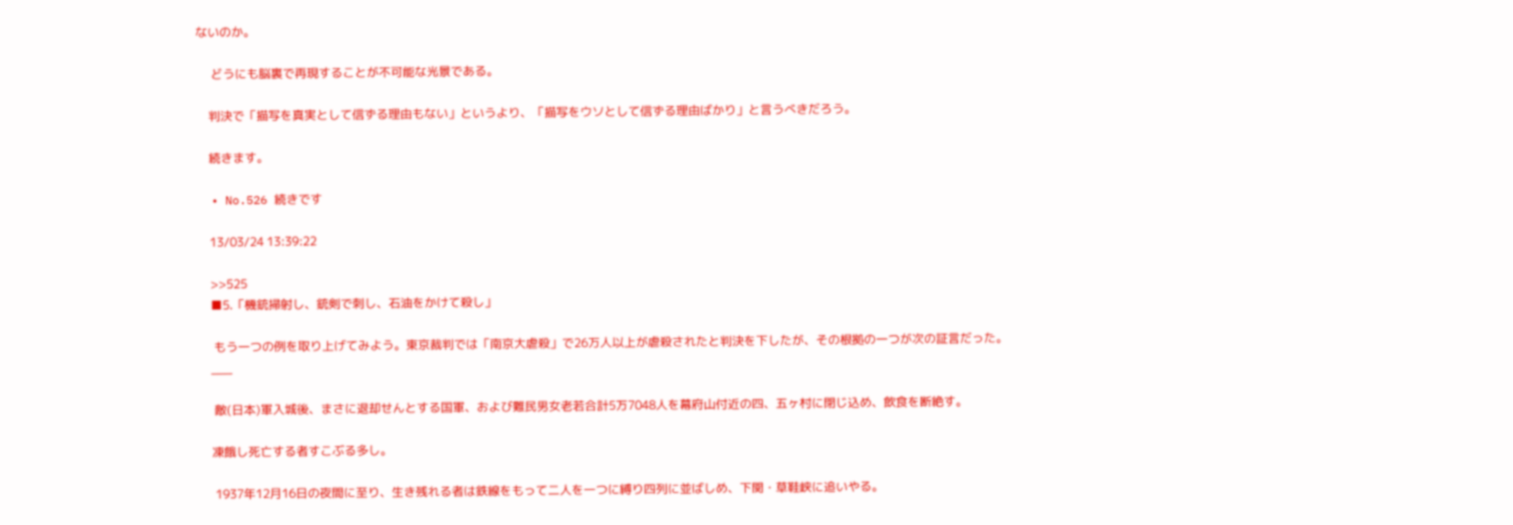ないのか。

     どうにも脳裏で再現することが不可能な光景である。

    判決で「描写を真実として信ずる理由もない」というより、「描写をウソとして信ずる理由ばかり」と言うべきだろう。

    続きます。

  • No.526 続きです

    13/03/24 13:39:22

    >>525
    ■5.「機銃掃射し、銃剣で刺し、石油をかけて殺し」

     もう一つの例を取り上げてみよう。東京裁判では「南京大虐殺」で26万人以上が虐殺されたと判決を下したが、その根拠の一つが次の証言だった。
    ___

     敵(日本)軍入城後、まさに退却せんとする国軍、および難民男女老若合計5万7048人を幕府山付近の四、五ヶ村に閉じ込め、飲食を断絶す。

    凍餓し死亡する者すこぶる多し。

     1937年12月16日の夜間に至り、生き残れる者は鉄線をもって二人を一つに縛り四列に並ばしめ、下関・草鞋峡に追いやる。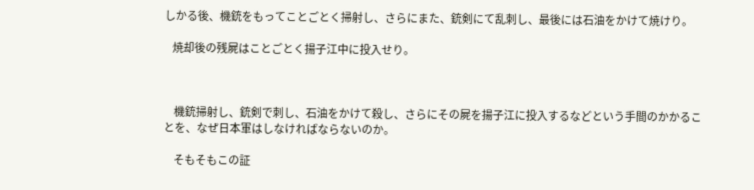しかる後、機銃をもってことごとく掃射し、さらにまた、銃剣にて乱刺し、最後には石油をかけて焼けり。

    焼却後の残屍はことごとく揚子江中に投入せり。



     機銃掃射し、銃剣で刺し、石油をかけて殺し、さらにその屍を揚子江に投入するなどという手間のかかることを、なぜ日本軍はしなければならないのか。

     そもそもこの証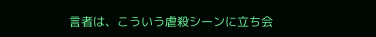言者は、こういう虐殺シーンに立ち会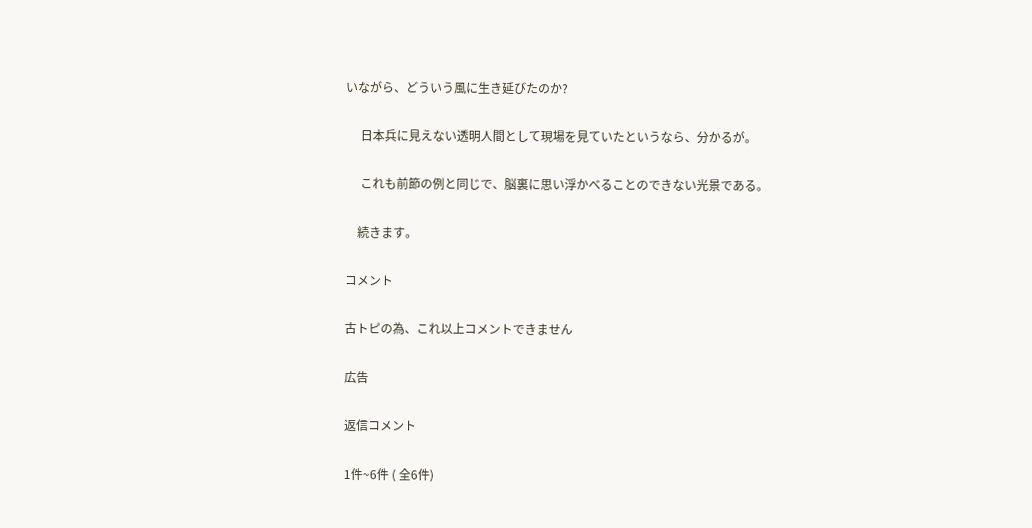いながら、どういう風に生き延びたのか?

     日本兵に見えない透明人間として現場を見ていたというなら、分かるが。

     これも前節の例と同じで、脳裏に思い浮かべることのできない光景である。

    続きます。

コメント

古トピの為、これ以上コメントできません

広告

返信コメント

1件~6件 ( 全6件)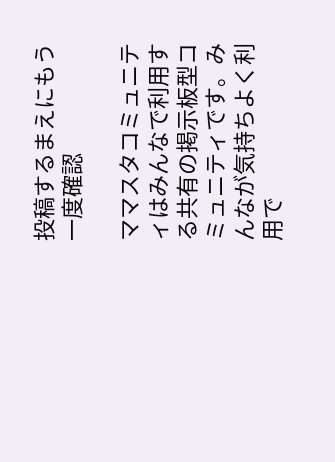投稿するまえにもう一度確認

ママスタコミュニティはみんなで利用する共有の掲示板型コミュニティです。みんなが気持ちよく利用で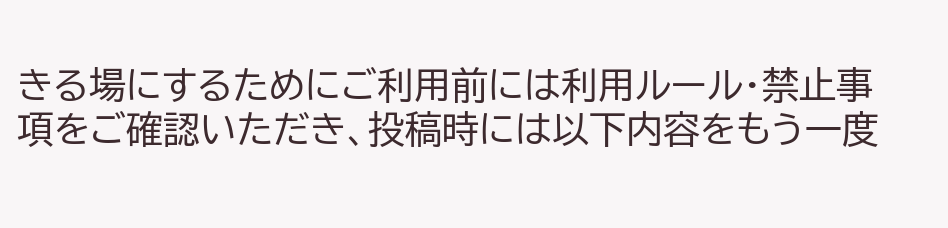きる場にするためにご利用前には利用ルール・禁止事項をご確認いただき、投稿時には以下内容をもう一度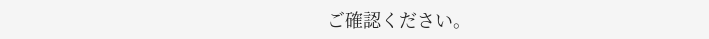ご確認ください。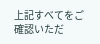上記すべてをご確認いただ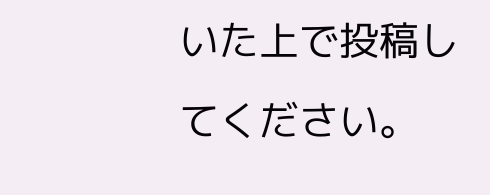いた上で投稿してください。